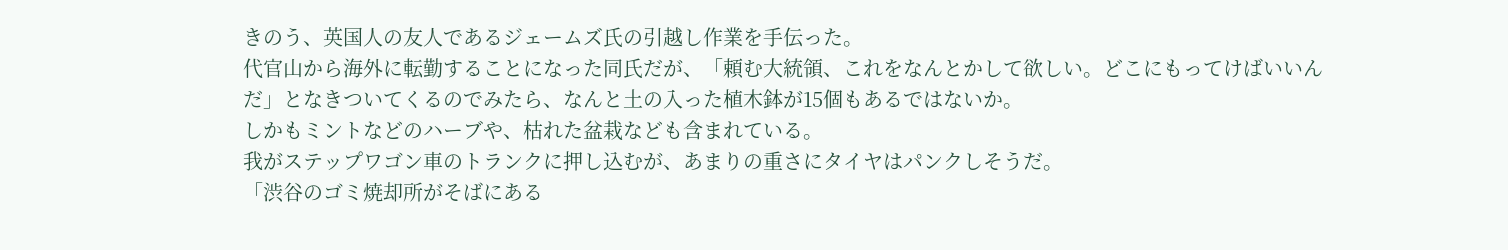きのう、英国人の友人であるジェームズ氏の引越し作業を手伝った。
代官山から海外に転勤することになった同氏だが、「頼む大統領、これをなんとかして欲しい。どこにもってけばいいんだ」となきついてくるのでみたら、なんと土の入った植木鉢が15個もあるではないか。
しかもミントなどのハーブや、枯れた盆栽なども含まれている。
我がステップワゴン車のトランクに押し込むが、あまりの重さにタイヤはパンクしそうだ。
「渋谷のゴミ焼却所がそばにある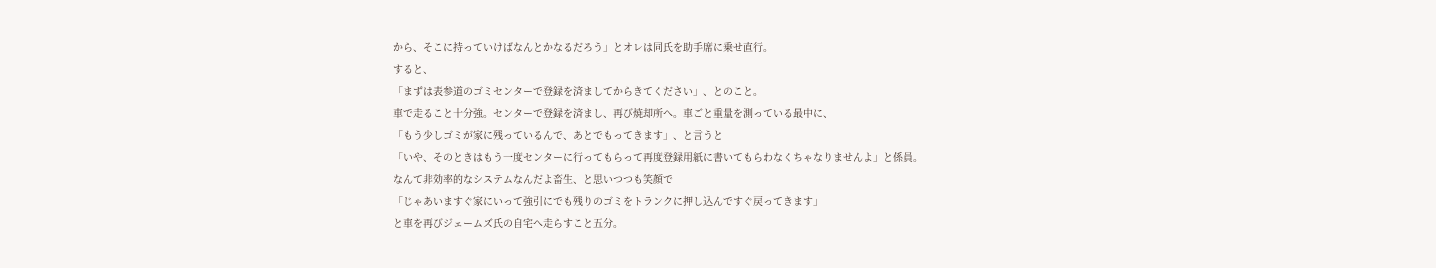から、そこに持っていけばなんとかなるだろう」とオレは同氏を助手席に乗せ直行。
すると、
「まずは表参道のゴミセンターで登録を済ましてからきてください」、とのこと。
車で走ること十分強。センターで登録を済まし、再び焼却所へ。車ごと重量を測っている最中に、
「もう少しゴミが家に残っているんで、あとでもってきます」、と言うと
「いや、そのときはもう一度センターに行ってもらって再度登録用紙に書いてもらわなくちゃなりませんよ」と係員。
なんて非効率的なシステムなんだよ畜生、と思いつつも笑顔で
「じゃあいますぐ家にいって強引にでも残りのゴミをトランクに押し込んですぐ戻ってきます」
と車を再びジェームズ氏の自宅へ走らすこと五分。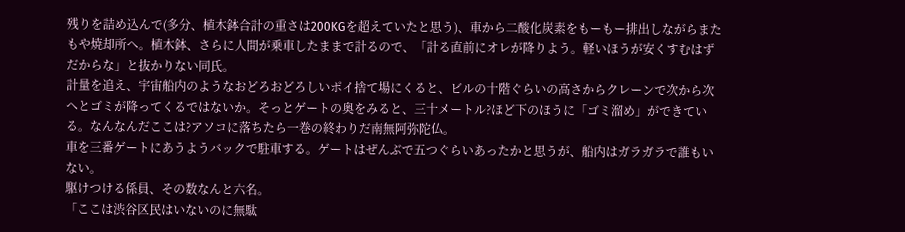残りを詰め込んで(多分、植木鉢合計の重さは200KGを超えていたと思う)、車から二酸化炭素をもーもー排出しながらまたもや焼却所へ。植木鉢、さらに人間が乗車したままで計るので、「計る直前にオレが降りよう。軽いほうが安くすむはずだからな」と抜かりない同氏。
計量を追え、宇宙船内のようなおどろおどろしいポイ捨て場にくると、ビルの十階ぐらいの高さからクレーンで次から次へとゴミが降ってくるではないか。そっとゲートの奥をみると、三十メートル?ほど下のほうに「ゴミ溜め」ができている。なんなんだここは?アソコに落ちたら一巻の終わりだ南無阿弥陀仏。
車を三番ゲートにあうようバックで駐車する。ゲートはぜんぶで五つぐらいあったかと思うが、船内はガラガラで誰もいない。
駆けつける係員、その数なんと六名。
「ここは渋谷区民はいないのに無駄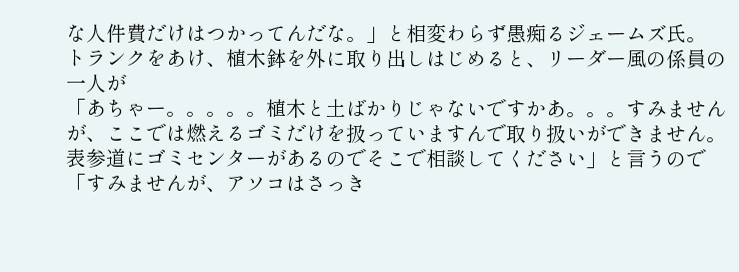な人件費だけはつかってんだな。」と相変わらず愚痴るジェームズ氏。
トランクをあけ、植木鉢を外に取り出しはじめると、リーダー風の係員の一人が
「あちゃー。。。。。植木と土ばかりじゃないですかあ。。。すみませんが、ここでは燃えるゴミだけを扱っていますんで取り扱いができません。表参道にゴミセンターがあるのでそこで相談してください」と言うので
「すみませんが、アソコはさっき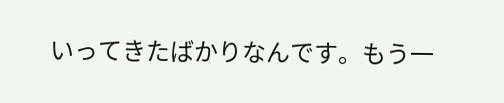いってきたばかりなんです。もう一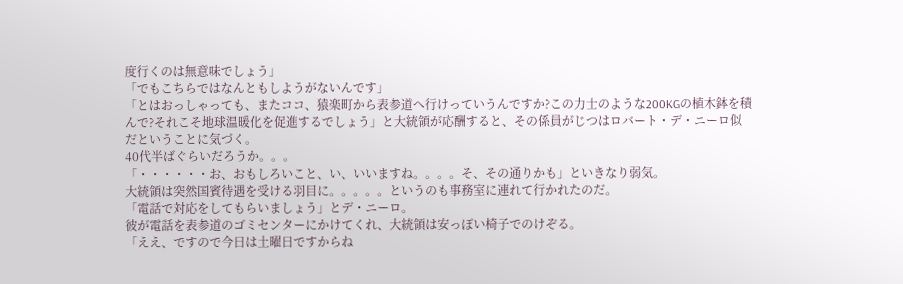度行くのは無意味でしょう」
「でもこちらではなんともしようがないんです」
「とはおっしゃっても、またココ、猿楽町から表参道へ行けっていうんですか?この力士のような200KGの植木鉢を積んで?それこそ地球温暖化を促進するでしょう」と大統領が応酬すると、その係員がじつはロバート・デ・ニーロ似だということに気づく。
40代半ばぐらいだろうか。。。
「・・・・・・お、おもしろいこと、い、いいますね。。。。そ、その通りかも」といきなり弱気。
大統領は突然国賓待遇を受ける羽目に。。。。。というのも事務室に連れて行かれたのだ。
「電話で対応をしてもらいましょう」とデ・ニーロ。
彼が電話を表参道のゴミセンターにかけてくれ、大統領は安っぽい椅子でのけぞる。
「ええ、ですので今日は土曜日ですからね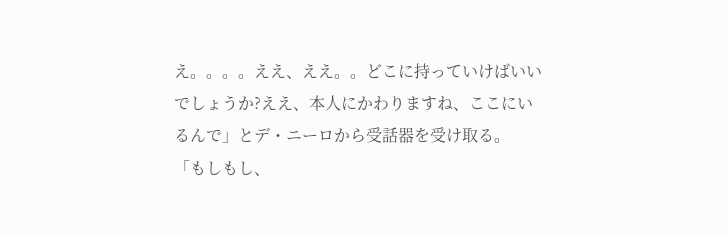え。。。。ええ、ええ。。どこに持っていけばいいでしょうか?ええ、本人にかわりますね、ここにいるんで」とデ・ニーロから受話器を受け取る。
「もしもし、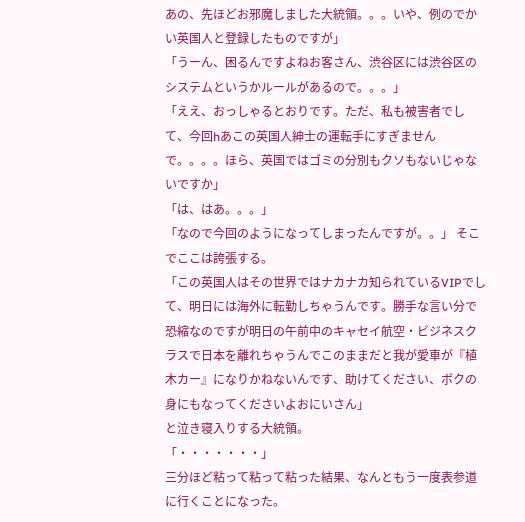あの、先ほどお邪魔しました大統領。。。いや、例のでかい英国人と登録したものですが」
「うーん、困るんですよねお客さん、渋谷区には渋谷区のシステムというかルールがあるので。。。」
「ええ、おっしゃるとおりです。ただ、私も被害者でして、今回hあこの英国人紳士の運転手にすぎませんで。。。。ほら、英国ではゴミの分別もクソもないじゃないですか」
「は、はあ。。。」
「なので今回のようになってしまったんですが。。」 そこでここは誇張する。
「この英国人はその世界ではナカナカ知られているVIPでして、明日には海外に転勤しちゃうんです。勝手な言い分で恐縮なのですが明日の午前中のキャセイ航空・ビジネスクラスで日本を離れちゃうんでこのままだと我が愛車が『植木カー』になりかねないんです、助けてください、ボクの身にもなってくださいよおにいさん」
と泣き寝入りする大統領。
「・・・・・・・」
三分ほど粘って粘って粘った結果、なんともう一度表参道に行くことになった。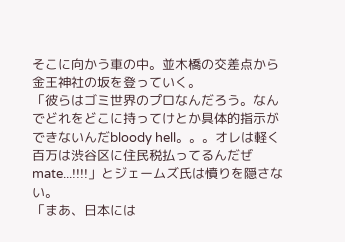そこに向かう車の中。並木橋の交差点から金王神社の坂を登っていく。
「彼らはゴミ世界のプロなんだろう。なんでどれをどこに持ってけとか具体的指示ができないんだbloody hell。。。オレは軽く百万は渋谷区に住民税払ってるんだぜmate...!!!!」とジェームズ氏は憤りを隠さない。
「まあ、日本には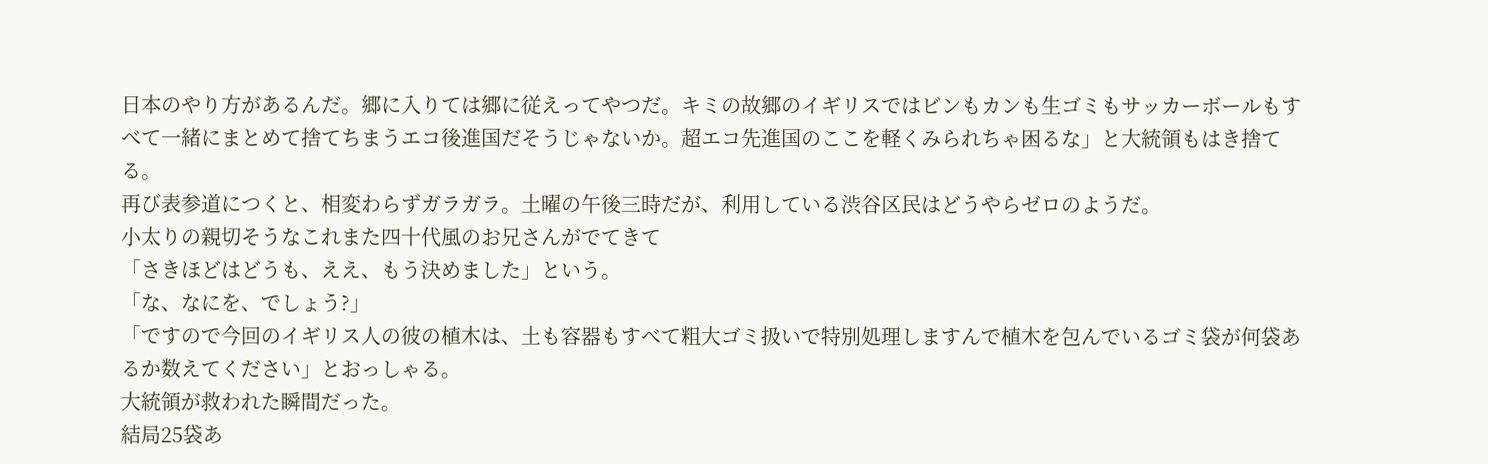日本のやり方があるんだ。郷に入りては郷に従えってやつだ。キミの故郷のイギリスではビンもカンも生ゴミもサッカーボールもすべて一緒にまとめて捨てちまうエコ後進国だそうじゃないか。超エコ先進国のここを軽くみられちゃ困るな」と大統領もはき捨てる。
再び表参道につくと、相変わらずガラガラ。土曜の午後三時だが、利用している渋谷区民はどうやらゼロのようだ。
小太りの親切そうなこれまた四十代風のお兄さんがでてきて
「さきほどはどうも、ええ、もう決めました」という。
「な、なにを、でしょう?」
「ですので今回のイギリス人の彼の植木は、土も容器もすべて粗大ゴミ扱いで特別処理しますんで植木を包んでいるゴミ袋が何袋あるか数えてください」とおっしゃる。
大統領が救われた瞬間だった。
結局25袋あ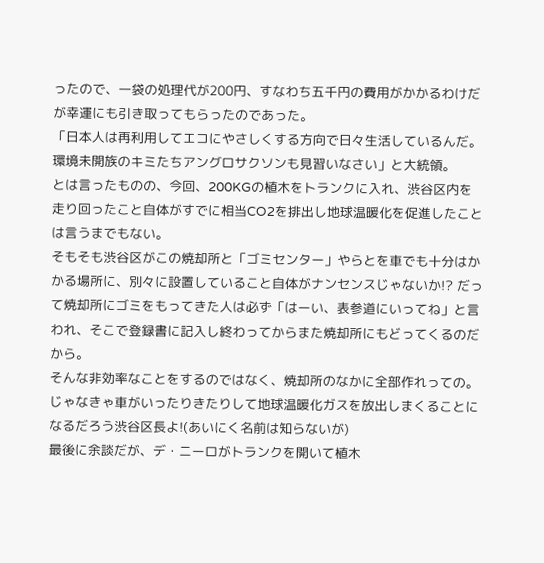ったので、一袋の処理代が200円、すなわち五千円の費用がかかるわけだが幸運にも引き取ってもらったのであった。
「日本人は再利用してエコにやさしくする方向で日々生活しているんだ。環境未開族のキミたちアングロサクソンも見習いなさい」と大統領。
とは言ったものの、今回、200KGの植木をトランクに入れ、渋谷区内を走り回ったこと自体がすでに相当CO2を排出し地球温暖化を促進したことは言うまでもない。
そもそも渋谷区がこの焼却所と「ゴミセンター」やらとを車でも十分はかかる場所に、別々に設置していること自体がナンセンスじゃないか!? だって焼却所にゴミをもってきた人は必ず「はーい、表参道にいってね」と言われ、そこで登録書に記入し終わってからまた焼却所にもどってくるのだから。
そんな非効率なことをするのではなく、焼却所のなかに全部作れっての。
じゃなきゃ車がいったりきたりして地球温暖化ガスを放出しまくることになるだろう渋谷区長よ!(あいにく名前は知らないが)
最後に余談だが、デ・ニーロがトランクを開いて植木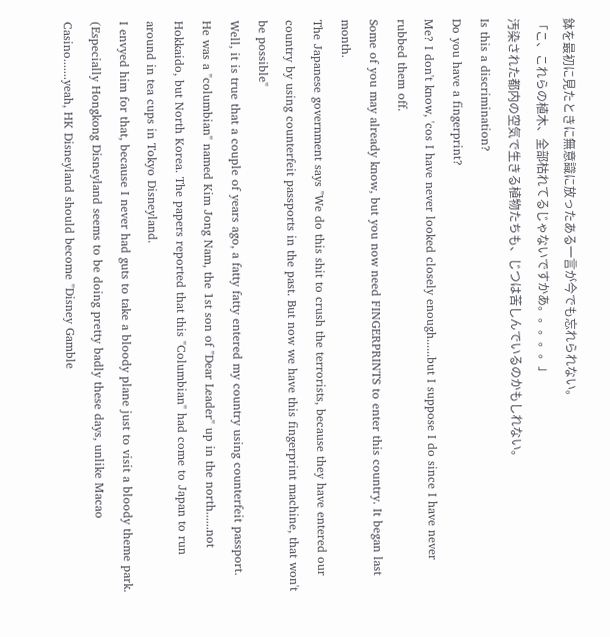鉢を最初に見たときに無意識に放ったある一言が今でも忘れられない。
「こ、これらの植木、全部枯れてるじゃないですかあ。。。。。」
汚染された都内の空気で生きる植物たちも、じつは苦しんでいるのかもしれない。
Is this a discrimination?
Do you have a fingerprint?
Me? I don't know, 'cos I have never looked closely enough......but I suppose I do since I have never rubbed them off.
Some of you may already know, but you now need FINGERPRINTS to enter this country. It began last month.
The Japanese government says "We do this shit to crush the terrorists, because they have entered our country by using counterfeit passports in the past. But now we have this fingerprint machine, that won't be possible"
Well, it is true that a couple of years ago, a fatty fatty entered my country using counterfeit passport.
He was a "columbian" named Kim Jong Nam, the 1st son of "Dear Leader" up in the north......not Hokkaido, but North Korea. The papers reported that this "Columbian" had come to Japan to run around in tea cups in Tokyo Disneyland.
I envyed him for that, because I never had guts to take a bloody plane just to visit a bloody theme park. (Especially Hongkong Disneyland seems to be doing pretty badly these days, unlike Macao Casino.......yeah, HK Disneyland should become "Disney Gamble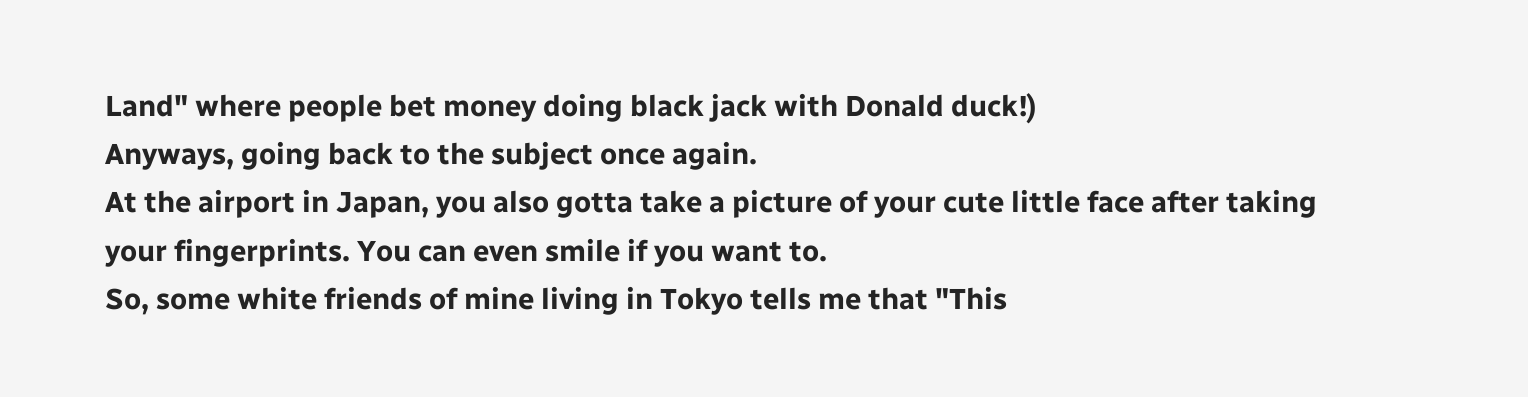Land" where people bet money doing black jack with Donald duck!)
Anyways, going back to the subject once again.
At the airport in Japan, you also gotta take a picture of your cute little face after taking your fingerprints. You can even smile if you want to.
So, some white friends of mine living in Tokyo tells me that "This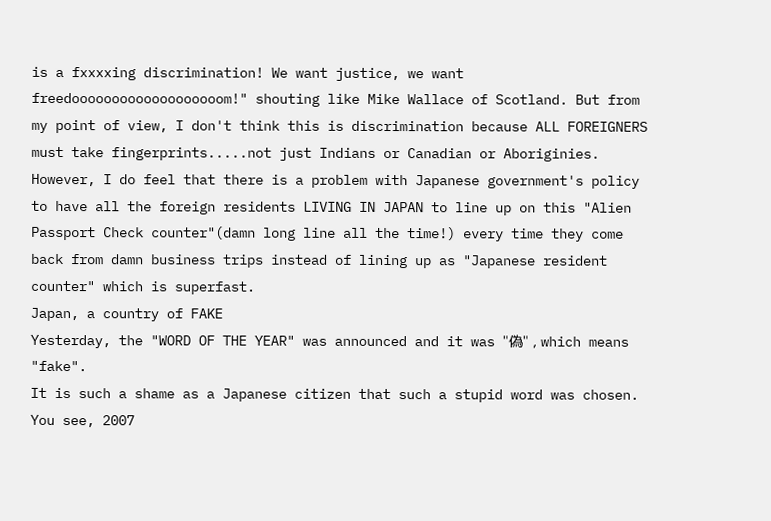is a fxxxxing discrimination! We want justice, we want freedooooooooooooooooooom!" shouting like Mike Wallace of Scotland. But from my point of view, I don't think this is discrimination because ALL FOREIGNERS must take fingerprints.....not just Indians or Canadian or Aboriginies.
However, I do feel that there is a problem with Japanese government's policy to have all the foreign residents LIVING IN JAPAN to line up on this "Alien Passport Check counter"(damn long line all the time!) every time they come back from damn business trips instead of lining up as "Japanese resident counter" which is superfast.
Japan, a country of FAKE
Yesterday, the "WORD OF THE YEAR" was announced and it was "偽" , which means "fake".
It is such a shame as a Japanese citizen that such a stupid word was chosen.
You see, 2007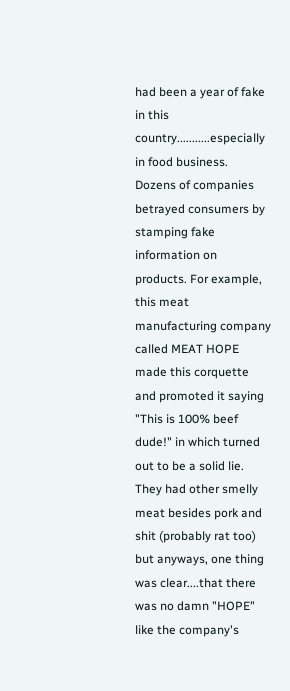had been a year of fake in this country...........especially in food business. Dozens of companies betrayed consumers by stamping fake information on products. For example, this meat manufacturing company called MEAT HOPE made this corquette and promoted it saying "This is 100% beef dude!" in which turned out to be a solid lie. They had other smelly meat besides pork and shit (probably rat too) but anyways, one thing was clear....that there was no damn "HOPE" like the company's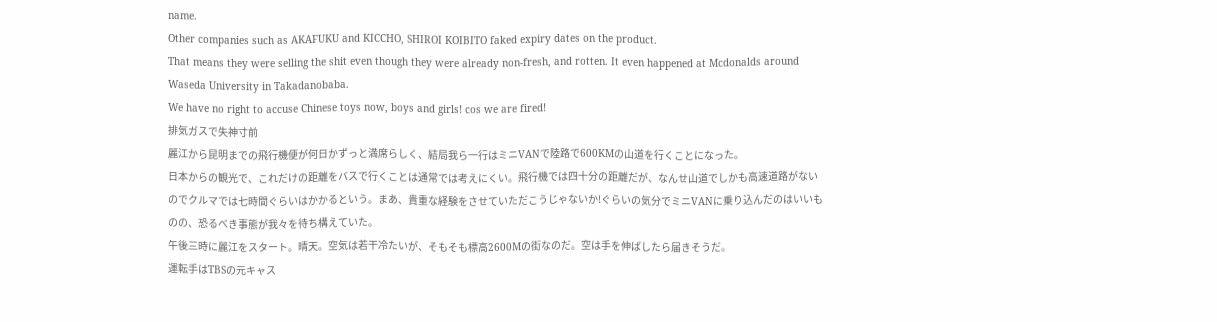name.
Other companies such as AKAFUKU and KICCHO, SHIROI KOIBITO faked expiry dates on the product.
That means they were selling the shit even though they were already non-fresh, and rotten. It even happened at Mcdonalds around Waseda University in Takadanobaba.
We have no right to accuse Chinese toys now, boys and girls! cos we are fired!
排気ガスで失神寸前
麗江から昆明までの飛行機便が何日かずっと満席らしく、結局我ら一行はミニVANで陸路で600KMの山道を行くことになった。
日本からの観光で、これだけの距離をバスで行くことは通常では考えにくい。飛行機では四十分の距離だが、なんせ山道でしかも高速道路がないのでクルマでは七時間ぐらいはかかるという。まあ、貴重な経験をさせていただこうじゃないか!ぐらいの気分でミニVANに乗り込んだのはいいものの、恐るべき事態が我々を待ち構えていた。
午後三時に麗江をスタート。晴天。空気は若干冷たいが、そもそも標高2600Mの街なのだ。空は手を伸ばしたら届きそうだ。
運転手はTBSの元キャス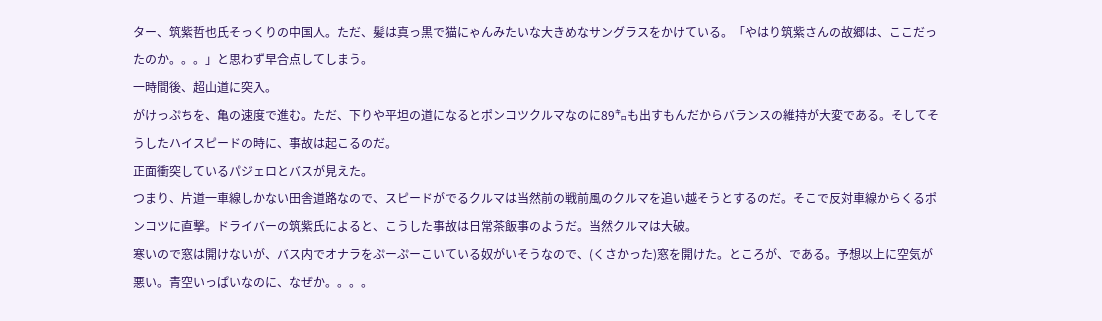ター、筑紫哲也氏そっくりの中国人。ただ、髪は真っ黒で猫にゃんみたいな大きめなサングラスをかけている。「やはり筑紫さんの故郷は、ここだったのか。。。」と思わず早合点してしまう。
一時間後、超山道に突入。
がけっぷちを、亀の速度で進む。ただ、下りや平坦の道になるとポンコツクルマなのに89㌔も出すもんだからバランスの維持が大変である。そしてそうしたハイスピードの時に、事故は起こるのだ。
正面衝突しているパジェロとバスが見えた。
つまり、片道一車線しかない田舎道路なので、スピードがでるクルマは当然前の戦前風のクルマを追い越そうとするのだ。そこで反対車線からくるポンコツに直撃。ドライバーの筑紫氏によると、こうした事故は日常茶飯事のようだ。当然クルマは大破。
寒いので窓は開けないが、バス内でオナラをぷーぷーこいている奴がいそうなので、(くさかった)窓を開けた。ところが、である。予想以上に空気が悪い。青空いっぱいなのに、なぜか。。。。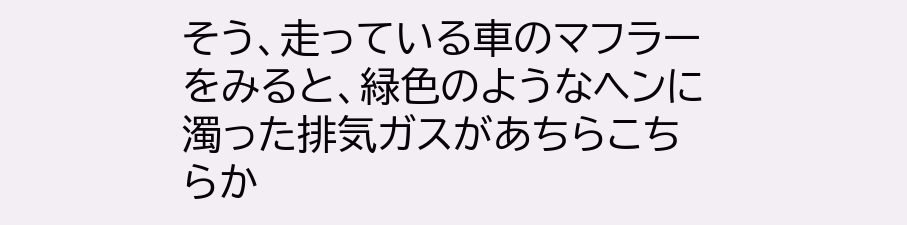そう、走っている車のマフラーをみると、緑色のようなヘンに濁った排気ガスがあちらこちらか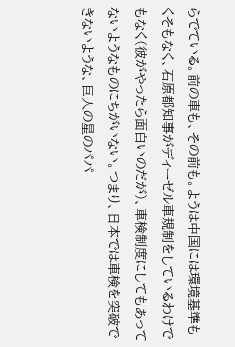らでている。前の車も、その前も。ようは中国には環境基準もくそもなく、石原都知事がディーゼル車規制をしているわけでもなく(彼がやったら面白いのだが)、車検制度にしてもあってないようなものにちがいない。つまり、日本では車検を突破できないような、巨人の星のパパ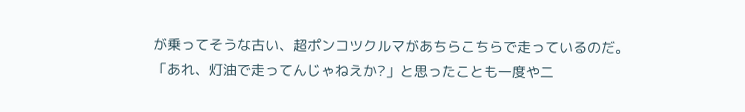が乗ってそうな古い、超ポンコツクルマがあちらこちらで走っているのだ。
「あれ、灯油で走ってんじゃねえか?」と思ったことも一度や二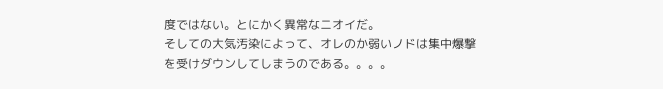度ではない。とにかく異常なニオイだ。
そしての大気汚染によって、オレのか弱いノドは集中爆撃を受けダウンしてしまうのである。。。。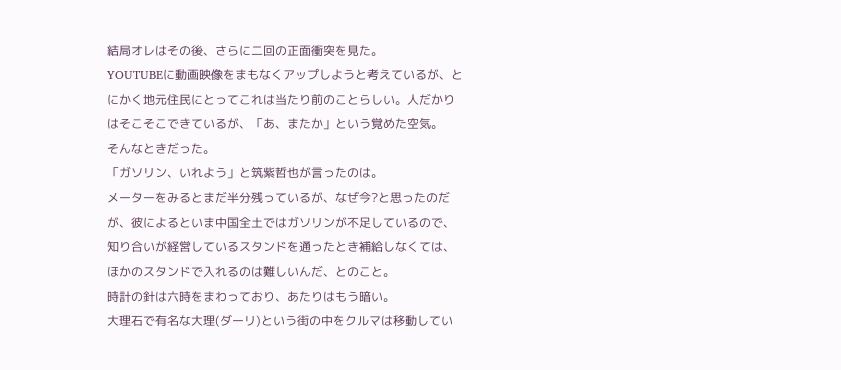結局オレはその後、さらに二回の正面衝突を見た。
YOUTUBEに動画映像をまもなくアップしようと考えているが、とにかく地元住民にとってこれは当たり前のことらしい。人だかりはそこそこできているが、「あ、またか」という覚めた空気。
そんなときだった。
「ガソリン、いれよう」と筑紫哲也が言ったのは。
メーターをみるとまだ半分残っているが、なぜ今?と思ったのだが、彼によるといま中国全土ではガソリンが不足しているので、知り合いが経営しているスタンドを通ったとき補給しなくては、ほかのスタンドで入れるのは難しいんだ、とのこと。
時計の針は六時をまわっており、あたりはもう暗い。
大理石で有名な大理(ダーリ)という街の中をクルマは移動してい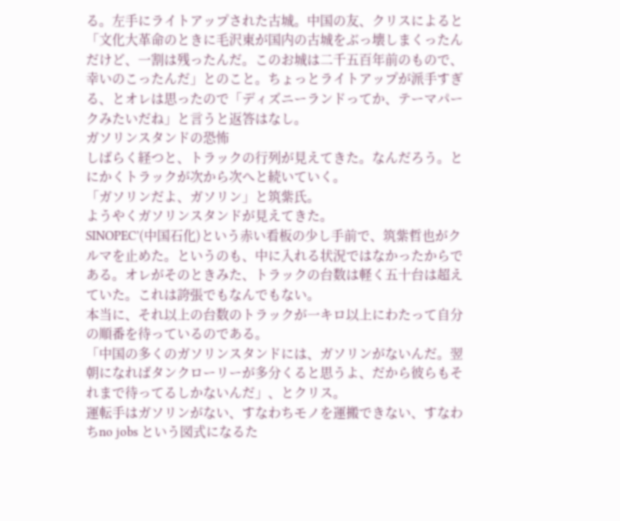る。左手にライトアップされた古城。中国の友、クリスによると「文化大革命のときに毛沢東が国内の古城をぶっ壊しまくったんだけど、一割は残ったんだ。このお城は二千五百年前のもので、幸いのこったんだ」とのこと。ちょっとライトアップが派手すぎる、とオレは思ったので「ディズニーランドってか、テーマパークみたいだね」と言うと返答はなし。
ガソリンスタンドの恐怖
しばらく経つと、トラックの行列が見えてきた。なんだろう。とにかくトラックが次から次へと続いていく。
「ガソリンだよ、ガソリン」と筑紫氏。
ようやくガソリンスタンドが見えてきた。
SINOPEC’(中国石化)という赤い看板の少し手前で、筑紫哲也がクルマを止めた。というのも、中に入れる状況ではなかったからである。オレがそのときみた、トラックの台数は軽く五十台は超えていた。これは誇張でもなんでもない。
本当に、それ以上の台数のトラックが一キロ以上にわたって自分の順番を待っているのである。
「中国の多くのガソリンスタンドには、ガソリンがないんだ。翌朝になればタンクローリーが多分くると思うよ、だから彼らもそれまで待ってるしかないんだ」、とクリス。
運転手はガソリンがない、すなわちモノを運搬できない、すなわちno jobs という図式になるた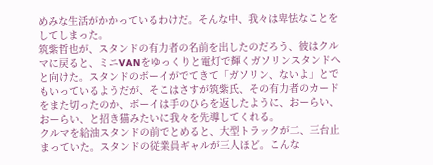めみな生活がかかっているわけだ。そんな中、我々は卑怯なことをしてしまった。
筑紫哲也が、スタンドの有力者の名前を出したのだろう、彼はクルマに戻ると、ミニVANをゆっくりと電灯で輝くガソリンスタンドへと向けた。スタンドのボーイがでてきて「ガソリン、ないよ」とでもいっているようだが、そこはさすが筑紫氏、その有力者のカードをまた切ったのか、ボーイは手のひらを返したように、おーらい、おーらい、と招き猫みたいに我々を先導してくれる。
クルマを給油スタンドの前でとめると、大型トラックが二、三台止まっていた。スタンドの従業員ギャルが三人ほど。こんな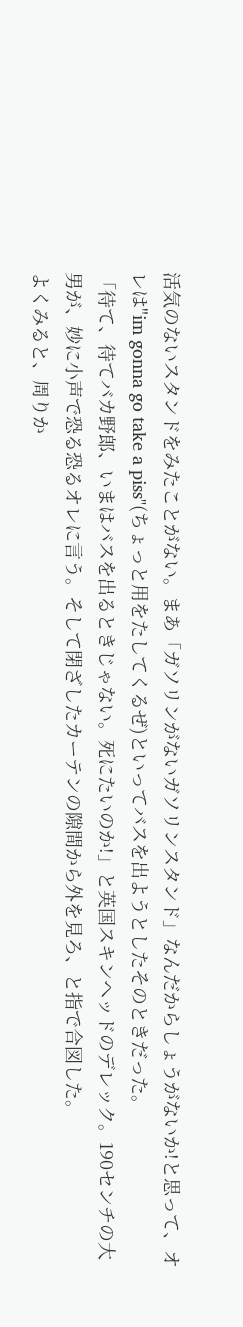活気のないスタンドをみたことがない。まあ「ガソリンがないガソリンスタンド」なんだからしょうがないか!と思って、オレは"im gonna go take a piss"(ちょっと用をたしてくるぜ)といってバスを出ようとしたそのときだった。
「待て、待てバカ野郎、いまはバスを出るときじゃない。死にたいのか!」と英国スキンヘッドのデレック。190センチの大男が、妙に小声で恐る恐るオレに言う。そして閉ざしたカーテンの隙間から外を見ろ、と指で合図した。
よくみると、周りか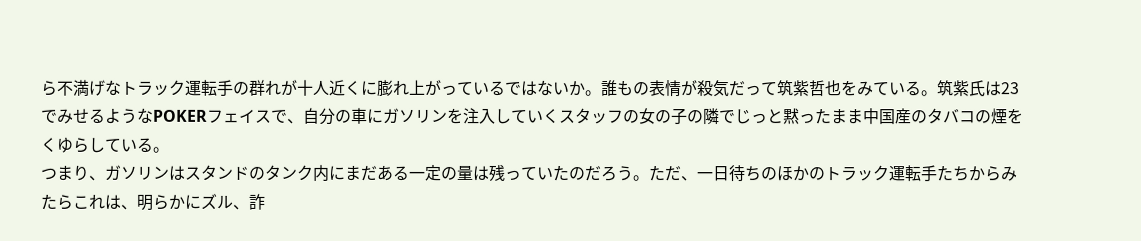ら不満げなトラック運転手の群れが十人近くに膨れ上がっているではないか。誰もの表情が殺気だって筑紫哲也をみている。筑紫氏は23でみせるようなPOKERフェイスで、自分の車にガソリンを注入していくスタッフの女の子の隣でじっと黙ったまま中国産のタバコの煙をくゆらしている。
つまり、ガソリンはスタンドのタンク内にまだある一定の量は残っていたのだろう。ただ、一日待ちのほかのトラック運転手たちからみたらこれは、明らかにズル、詐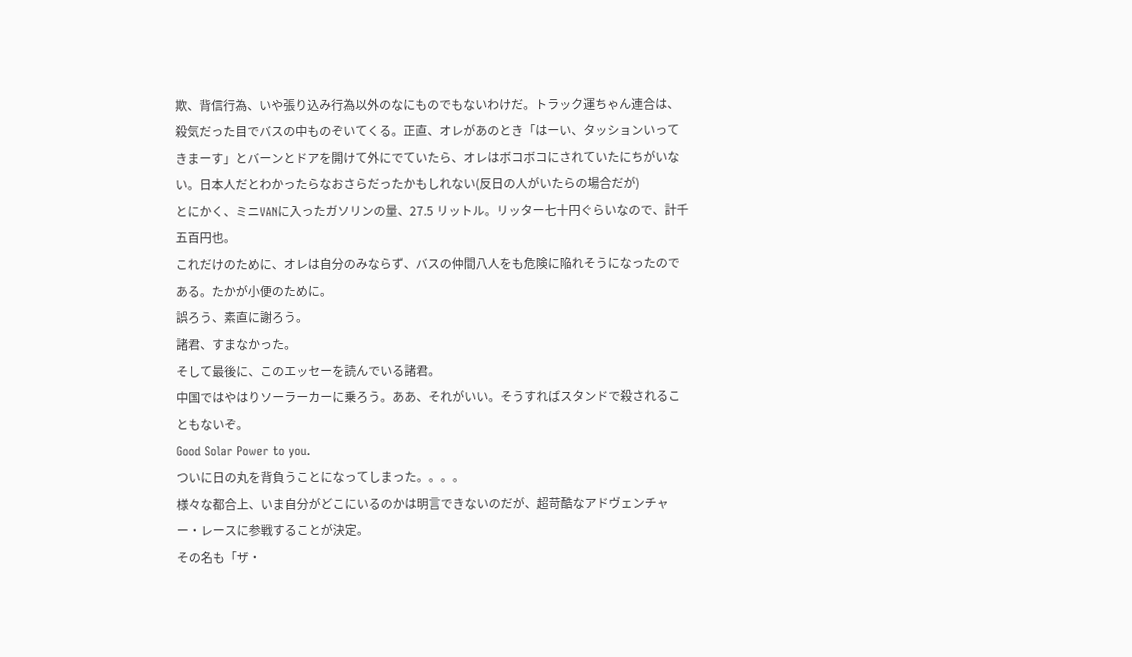欺、背信行為、いや張り込み行為以外のなにものでもないわけだ。トラック運ちゃん連合は、殺気だった目でバスの中ものぞいてくる。正直、オレがあのとき「はーい、タッションいってきまーす」とバーンとドアを開けて外にでていたら、オレはボコボコにされていたにちがいない。日本人だとわかったらなおさらだったかもしれない(反日の人がいたらの場合だが)
とにかく、ミニVANに入ったガソリンの量、27.5 リットル。リッター七十円ぐらいなので、計千五百円也。
これだけのために、オレは自分のみならず、バスの仲間八人をも危険に陥れそうになったのである。たかが小便のために。
誤ろう、素直に謝ろう。
諸君、すまなかった。
そして最後に、このエッセーを読んでいる諸君。
中国ではやはりソーラーカーに乗ろう。ああ、それがいい。そうすればスタンドで殺されることもないぞ。
Good Solar Power to you.
ついに日の丸を背負うことになってしまった。。。。
様々な都合上、いま自分がどこにいるのかは明言できないのだが、超苛酷なアドヴェンチャー・レースに参戦することが決定。
その名も「ザ・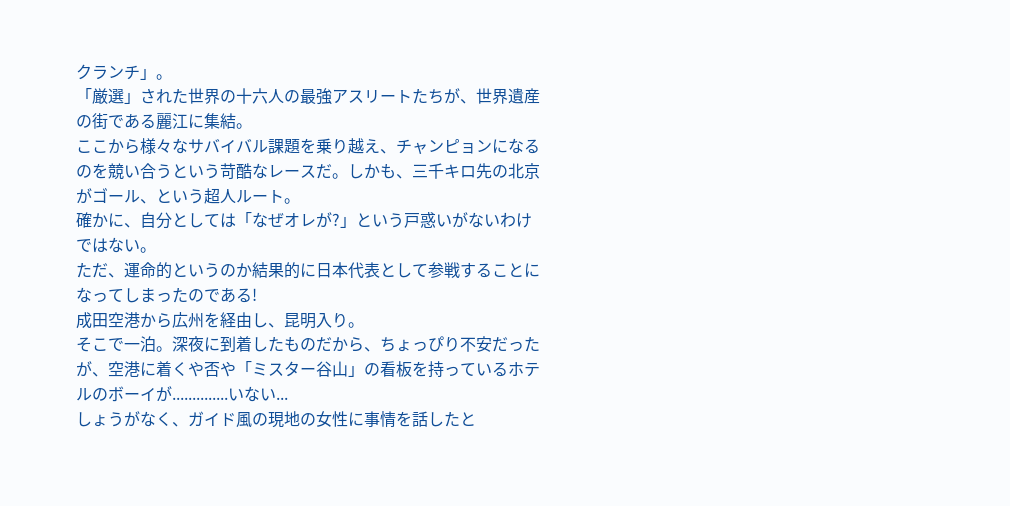クランチ」。
「厳選」された世界の十六人の最強アスリートたちが、世界遺産の街である麗江に集結。
ここから様々なサバイバル課題を乗り越え、チャンピョンになるのを競い合うという苛酷なレースだ。しかも、三千キロ先の北京がゴール、という超人ルート。
確かに、自分としては「なぜオレが?」という戸惑いがないわけではない。
ただ、運命的というのか結果的に日本代表として参戦することになってしまったのである!
成田空港から広州を経由し、昆明入り。
そこで一泊。深夜に到着したものだから、ちょっぴり不安だったが、空港に着くや否や「ミスター谷山」の看板を持っているホテルのボーイが..............いない...
しょうがなく、ガイド風の現地の女性に事情を話したと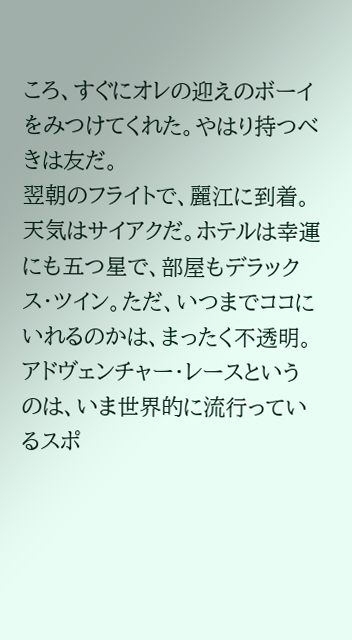ころ、すぐにオレの迎えのボーイをみつけてくれた。やはり持つべきは友だ。
翌朝のフライトで、麗江に到着。
天気はサイアクだ。ホテルは幸運にも五つ星で、部屋もデラックス・ツイン。ただ、いつまでココにいれるのかは、まったく不透明。
アドヴェンチャー・レースというのは、いま世界的に流行っているスポ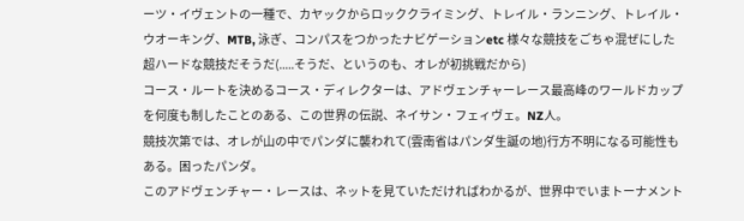ーツ・イヴェントの一種で、カヤックからロッククライミング、トレイル・ランニング、トレイル・ウオーキング、MTB, 泳ぎ、コンパスをつかったナビゲーションetc 様々な競技をごちゃ混ぜにした超ハードな競技だそうだ(.....そうだ、というのも、オレが初挑戦だから)
コース・ルートを決めるコース・ディレクターは、アドヴェンチャーレース最高峰のワールドカップを何度も制したことのある、この世界の伝説、ネイサン・フェィヴェ。NZ人。
競技次第では、オレが山の中でパンダに襲われて(雲南省はパンダ生誕の地)行方不明になる可能性もある。困ったパンダ。
このアドヴェンチャー・レースは、ネットを見ていただければわかるが、世界中でいまトーナメント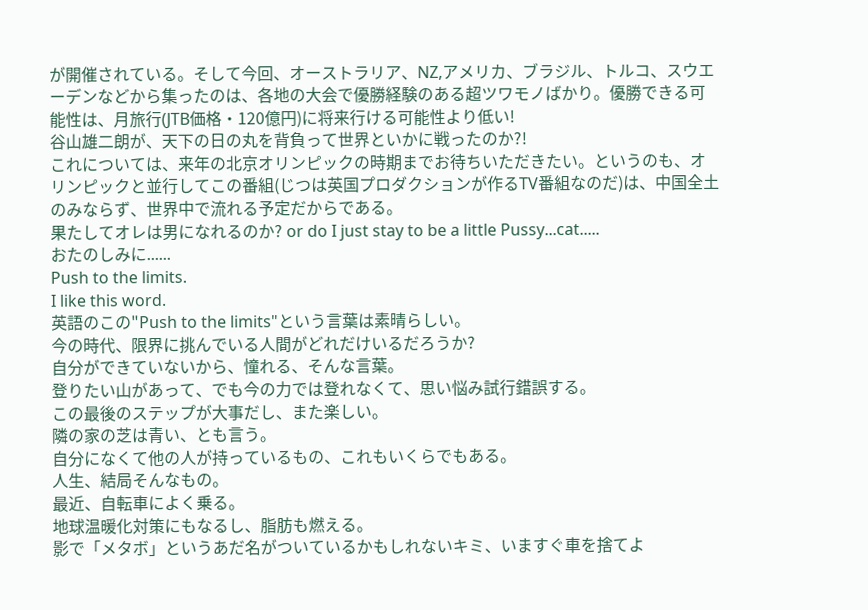が開催されている。そして今回、オーストラリア、NZ,アメリカ、ブラジル、トルコ、スウエーデンなどから集ったのは、各地の大会で優勝経験のある超ツワモノばかり。優勝できる可能性は、月旅行(JTB価格・120億円)に将来行ける可能性より低い!
谷山雄二朗が、天下の日の丸を背負って世界といかに戦ったのか?!
これについては、来年の北京オリンピックの時期までお待ちいただきたい。というのも、オリンピックと並行してこの番組(じつは英国プロダクションが作るTV番組なのだ)は、中国全土のみならず、世界中で流れる予定だからである。
果たしてオレは男になれるのか? or do I just stay to be a little Pussy...cat.....
おたのしみに......
Push to the limits.
I like this word.
英語のこの"Push to the limits"という言葉は素晴らしい。
今の時代、限界に挑んでいる人間がどれだけいるだろうか?
自分ができていないから、憧れる、そんな言葉。
登りたい山があって、でも今の力では登れなくて、思い悩み試行錯誤する。
この最後のステップが大事だし、また楽しい。
隣の家の芝は青い、とも言う。
自分になくて他の人が持っているもの、これもいくらでもある。
人生、結局そんなもの。
最近、自転車によく乗る。
地球温暖化対策にもなるし、脂肪も燃える。
影で「メタボ」というあだ名がついているかもしれないキミ、いますぐ車を捨てよ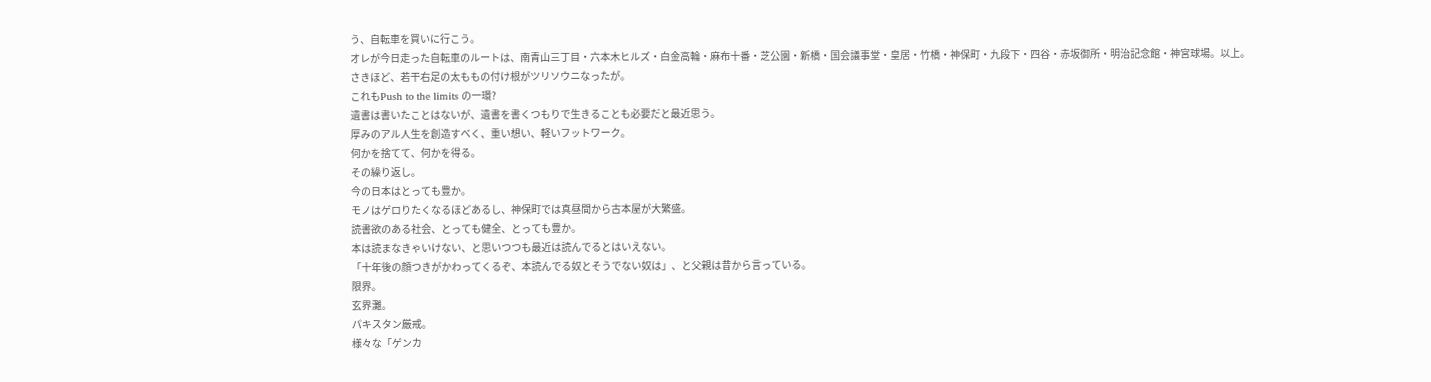う、自転車を買いに行こう。
オレが今日走った自転車のルートは、南青山三丁目・六本木ヒルズ・白金高輪・麻布十番・芝公園・新橋・国会議事堂・皇居・竹橋・神保町・九段下・四谷・赤坂御所・明治記念館・神宮球場。以上。
さきほど、若干右足の太ももの付け根がツリソウニなったが。
これもPush to the limits の一環?
遺書は書いたことはないが、遺書を書くつもりで生きることも必要だと最近思う。
厚みのアル人生を創造すべく、重い想い、軽いフットワーク。
何かを捨てて、何かを得る。
その繰り返し。
今の日本はとっても豊か。
モノはゲロりたくなるほどあるし、神保町では真昼間から古本屋が大繁盛。
読書欲のある社会、とっても健全、とっても豊か。
本は読まなきゃいけない、と思いつつも最近は読んでるとはいえない。
「十年後の顔つきがかわってくるぞ、本読んでる奴とそうでない奴は」、と父親は昔から言っている。
限界。
玄界灘。
パキスタン厳戒。
様々な「ゲンカ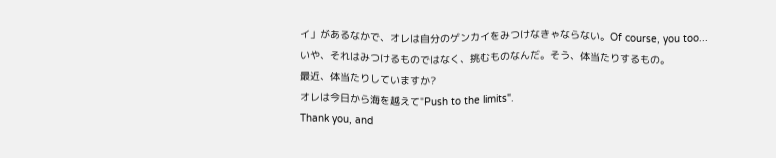イ」があるなかで、オレは自分のゲンカイをみつけなきゃならない。Of course, you too...
いや、それはみつけるものではなく、挑むものなんだ。そう、体当たりするもの。
最近、体当たりしていますか?
オレは今日から海を越えて"Push to the limits".
Thank you, and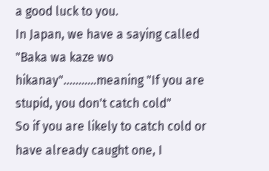a good luck to you.
In Japan, we have a saying called "Baka wa kaze wo hikanay"...........meaning "If you are stupid, you don't catch cold"
So if you are likely to catch cold or have already caught one, I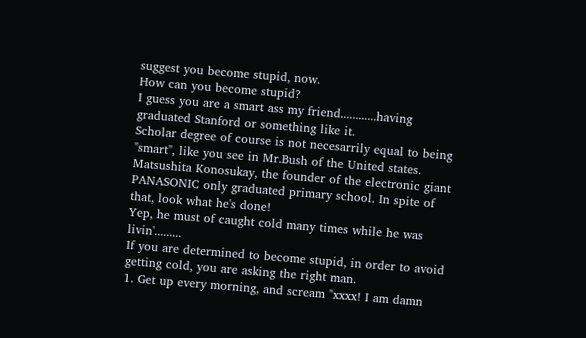suggest you become stupid, now.
How can you become stupid?
I guess you are a smart ass my friend............having graduated Stanford or something like it.
Scholar degree of course is not necesarrily equal to being "smart", like you see in Mr.Bush of the United states.
Matsushita Konosukay, the founder of the electronic giant PANASONIC only graduated primary school. In spite of that, look what he's done!
Yep, he must of caught cold many times while he was livin'.........
If you are determined to become stupid, in order to avoid getting cold, you are asking the right man.
1. Get up every morning, and scream "xxxx! I am damn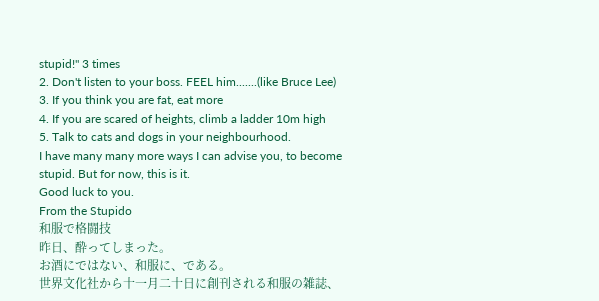stupid!" 3 times
2. Don't listen to your boss. FEEL him.......(like Bruce Lee)
3. If you think you are fat, eat more
4. If you are scared of heights, climb a ladder 10m high
5. Talk to cats and dogs in your neighbourhood.
I have many many more ways I can advise you, to become stupid. But for now, this is it.
Good luck to you.
From the Stupido
和服で格闘技
昨日、酔ってしまった。
お酒にではない、和服に、である。
世界文化社から十一月二十日に創刊される和服の雑誌、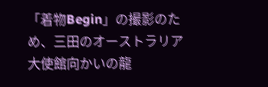「着物Begin」の撮影のため、三田のオーストラリア大使館向かいの龍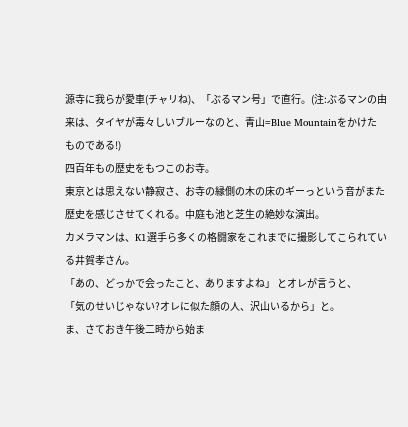源寺に我らが愛車(チャリね)、「ぶるマン号」で直行。(注:ぶるマンの由来は、タイヤが毒々しいブルーなのと、青山=Blue Mountainをかけたものである!)
四百年もの歴史をもつこのお寺。
東京とは思えない静寂さ、お寺の縁側の木の床のギーっという音がまた歴史を感じさせてくれる。中庭も池と芝生の絶妙な演出。
カメラマンは、K1選手ら多くの格闘家をこれまでに撮影してこられている井賀孝さん。
「あの、どっかで会ったこと、ありますよね」 とオレが言うと、
「気のせいじゃない?オレに似た顔の人、沢山いるから」と。
ま、さておき午後二時から始ま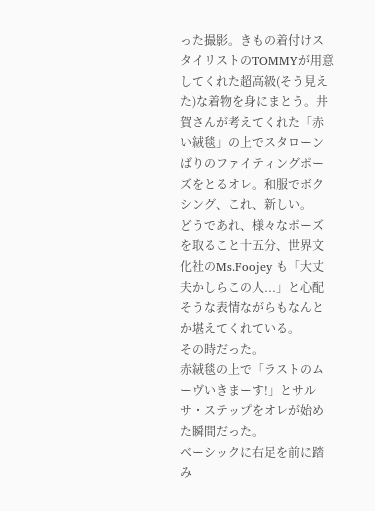った撮影。きもの着付けスタイリストのTOMMYが用意してくれた超高級(そう見えた)な着物を身にまとう。井賀さんが考えてくれた「赤い絨毯」の上でスタローンばりのファイティングポーズをとるオレ。和服でボクシング、これ、新しい。
どうであれ、様々なポーズを取ること十五分、世界文化社のMs.Foojey も「大丈夫かしらこの人...」と心配そうな表情ながらもなんとか堪えてくれている。
その時だった。
赤絨毯の上で「ラストのムーヴいきまーす!」とサルサ・ステップをオレが始めた瞬間だった。
ベーシックに右足を前に踏み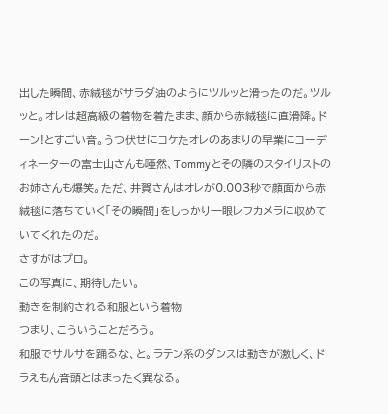出した瞬間、赤絨毯がサラダ油のようにツルッと滑ったのだ。ツルッと。オレは超高級の着物を着たまま、顔から赤絨毯に直滑降。ドーン!とすごい音。うつ伏せにコケたオレのあまりの早業にコーディネーターの富士山さんも唖然、Tommyとその隣のスタイリストのお姉さんも爆笑。ただ、井賀さんはオレが0.003秒で顔面から赤絨毯に落ちていく「その瞬間」をしっかり一眼レフカメラに収めていてくれたのだ。
さすがはプロ。
この写真に、期待したい。
動きを制約される和服という着物
つまり、こういうことだろう。
和服でサルサを踊るな、と。ラテン系のダンスは動きが激しく、ドラえもん音頭とはまったく異なる。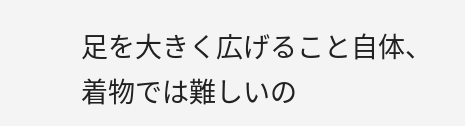足を大きく広げること自体、着物では難しいの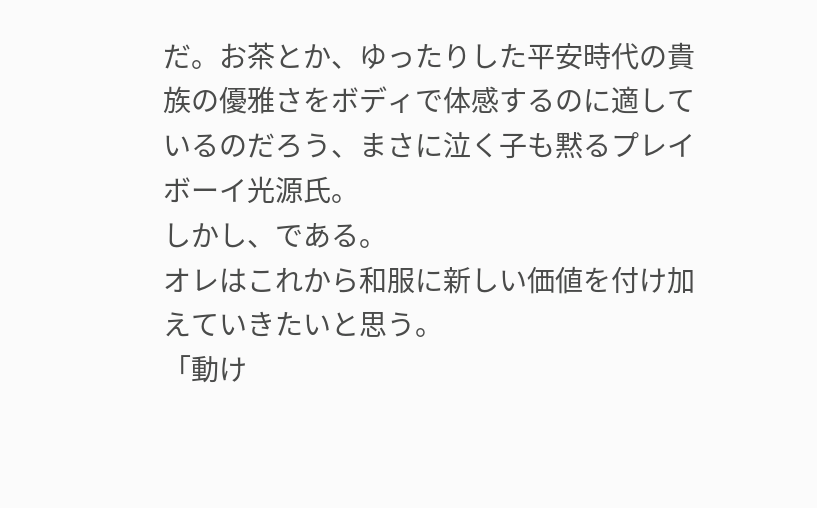だ。お茶とか、ゆったりした平安時代の貴族の優雅さをボディで体感するのに適しているのだろう、まさに泣く子も黙るプレイボーイ光源氏。
しかし、である。
オレはこれから和服に新しい価値を付け加えていきたいと思う。
「動け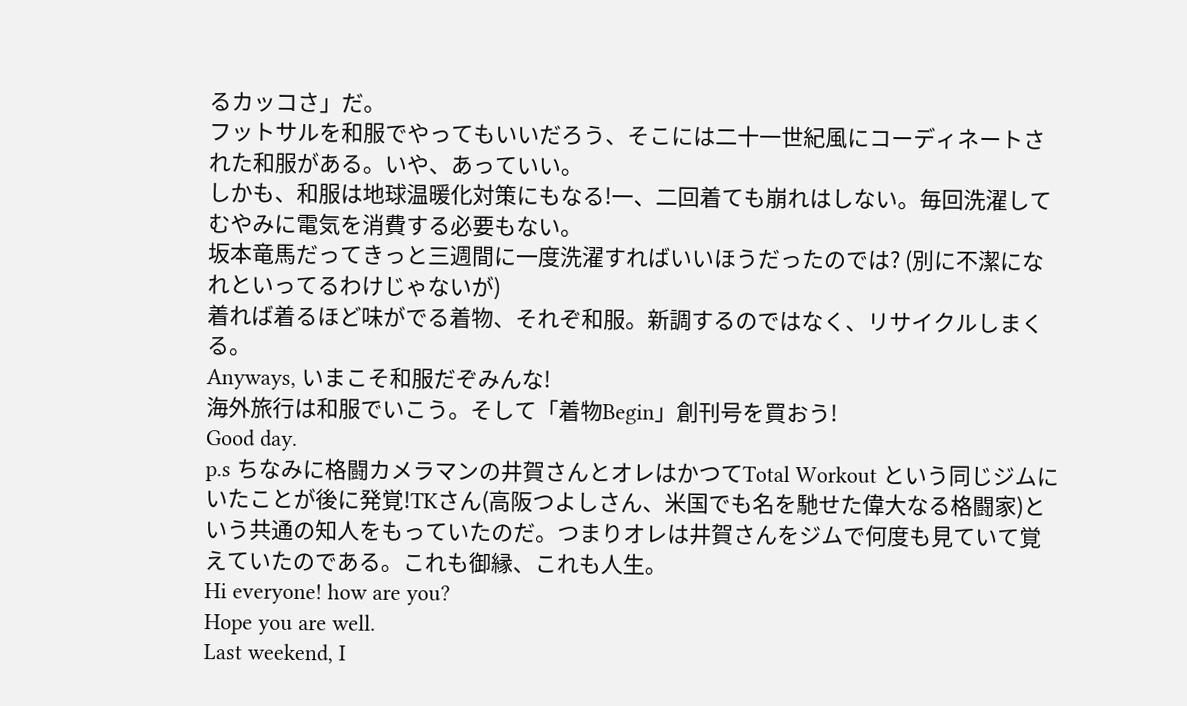るカッコさ」だ。
フットサルを和服でやってもいいだろう、そこには二十一世紀風にコーディネートされた和服がある。いや、あっていい。
しかも、和服は地球温暖化対策にもなる!一、二回着ても崩れはしない。毎回洗濯してむやみに電気を消費する必要もない。
坂本竜馬だってきっと三週間に一度洗濯すればいいほうだったのでは? (別に不潔になれといってるわけじゃないが)
着れば着るほど味がでる着物、それぞ和服。新調するのではなく、リサイクルしまくる。
Anyways, いまこそ和服だぞみんな!
海外旅行は和服でいこう。そして「着物Begin」創刊号を買おう!
Good day.
p.s ちなみに格闘カメラマンの井賀さんとオレはかつてTotal Workout という同じジムにいたことが後に発覚!TKさん(高阪つよしさん、米国でも名を馳せた偉大なる格闘家)という共通の知人をもっていたのだ。つまりオレは井賀さんをジムで何度も見ていて覚えていたのである。これも御縁、これも人生。
Hi everyone! how are you?
Hope you are well.
Last weekend, I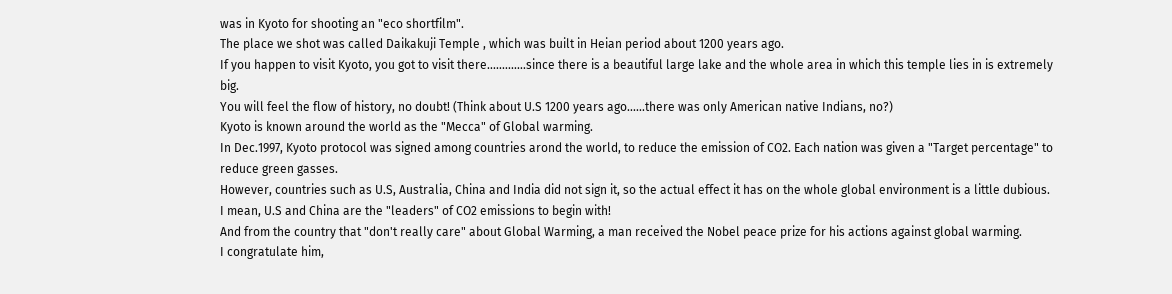was in Kyoto for shooting an "eco shortfilm".
The place we shot was called Daikakuji Temple , which was built in Heian period about 1200 years ago.
If you happen to visit Kyoto, you got to visit there.............since there is a beautiful large lake and the whole area in which this temple lies in is extremely big.
You will feel the flow of history, no doubt! (Think about U.S 1200 years ago......there was only American native Indians, no?)
Kyoto is known around the world as the "Mecca" of Global warming.
In Dec.1997, Kyoto protocol was signed among countries arond the world, to reduce the emission of CO2. Each nation was given a "Target percentage" to reduce green gasses.
However, countries such as U.S, Australia, China and India did not sign it, so the actual effect it has on the whole global environment is a little dubious.
I mean, U.S and China are the "leaders" of CO2 emissions to begin with!
And from the country that "don't really care" about Global Warming, a man received the Nobel peace prize for his actions against global warming.
I congratulate him,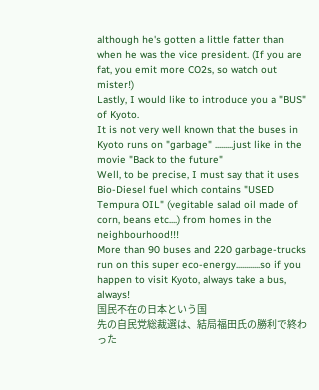although he's gotten a little fatter than when he was the vice president. (If you are fat, you emit more CO2s, so watch out mister!)
Lastly, I would like to introduce you a "BUS" of Kyoto.
It is not very well known that the buses in Kyoto runs on "garbage" .........just like in the movie "Back to the future"
Well, to be precise, I must say that it uses Bio-Diesel fuel which contains "USED Tempura OIL" (vegitable salad oil made of corn, beans etc....) from homes in the neighbourhood!!!
More than 90 buses and 220 garbage-trucks run on this super eco-energy............so if you happen to visit Kyoto, always take a bus, always!
国民不在の日本という国
先の自民党総裁選は、結局福田氏の勝利で終わった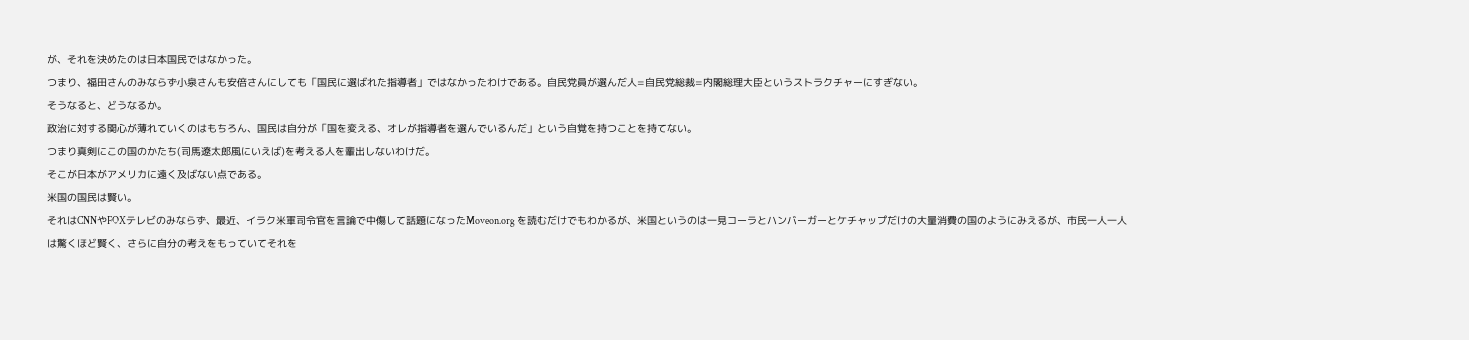が、それを決めたのは日本国民ではなかった。
つまり、福田さんのみならず小泉さんも安倍さんにしても「国民に選ばれた指導者」ではなかったわけである。自民党員が選んだ人=自民党総裁=内閣総理大臣というストラクチャーにすぎない。
そうなると、どうなるか。
政治に対する関心が薄れていくのはもちろん、国民は自分が「国を変える、オレが指導者を選んでいるんだ」という自覚を持つことを持てない。
つまり真剣にこの国のかたち(司馬遼太郎風にいえば)を考える人を輩出しないわけだ。
そこが日本がアメリカに遠く及ばない点である。
米国の国民は賢い。
それはCNNやFOXテレビのみならず、最近、イラク米軍司令官を言論で中傷して話題になったMoveon.org を読むだけでもわかるが、米国というのは一見コーラとハンバーガーとケチャップだけの大量消費の国のようにみえるが、市民一人一人は驚くほど賢く、さらに自分の考えをもっていてそれを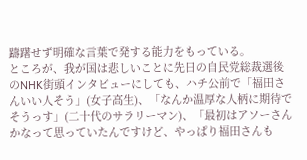躊躇せず明確な言葉で発する能力をもっている。
ところが、我が国は悲しいことに先日の自民党総裁選後のNHK街頭インタビューにしても、ハチ公前で「福田さんいい人そう」(女子高生)、「なんか温厚な人柄に期待でそうっす」(二十代のサラリーマン)、「最初はアソーさんかなって思っていたんですけど、やっぱり福田さんも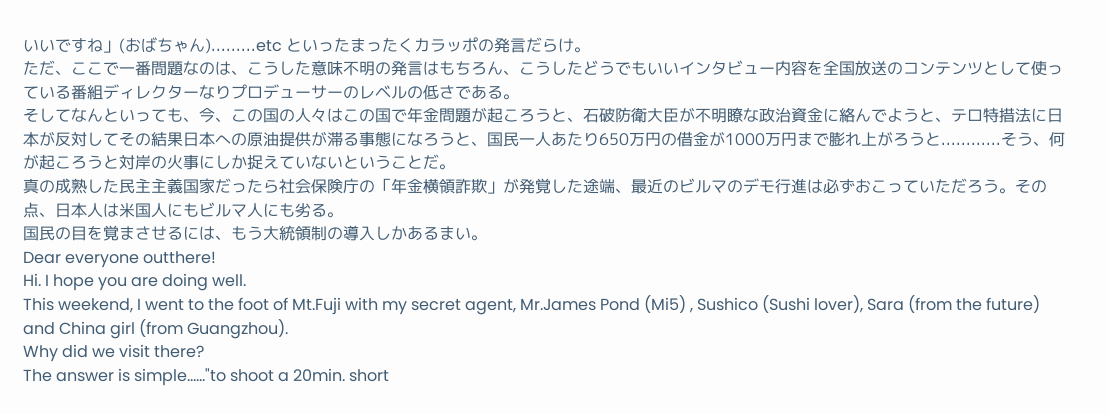いいですね」(おばちゃん).........etc といったまったくカラッポの発言だらけ。
ただ、ここで一番問題なのは、こうした意味不明の発言はもちろん、こうしたどうでもいいインタビュー内容を全国放送のコンテンツとして使っている番組ディレクターなりプロデューサーのレベルの低さである。
そしてなんといっても、今、この国の人々はこの国で年金問題が起ころうと、石破防衛大臣が不明瞭な政治資金に絡んでようと、テロ特措法に日本が反対してその結果日本への原油提供が滞る事態になろうと、国民一人あたり650万円の借金が1000万円まで膨れ上がろうと............そう、何が起ころうと対岸の火事にしか捉えていないということだ。
真の成熟した民主主義国家だったら社会保険庁の「年金横領詐欺」が発覚した途端、最近のビルマのデモ行進は必ずおこっていただろう。その点、日本人は米国人にもビルマ人にも劣る。
国民の目を覚まさせるには、もう大統領制の導入しかあるまい。
Dear everyone outthere!
Hi. I hope you are doing well.
This weekend, I went to the foot of Mt.Fuji with my secret agent, Mr.James Pond (Mi5) , Sushico (Sushi lover), Sara (from the future) and China girl (from Guangzhou).
Why did we visit there?
The answer is simple......"to shoot a 20min. short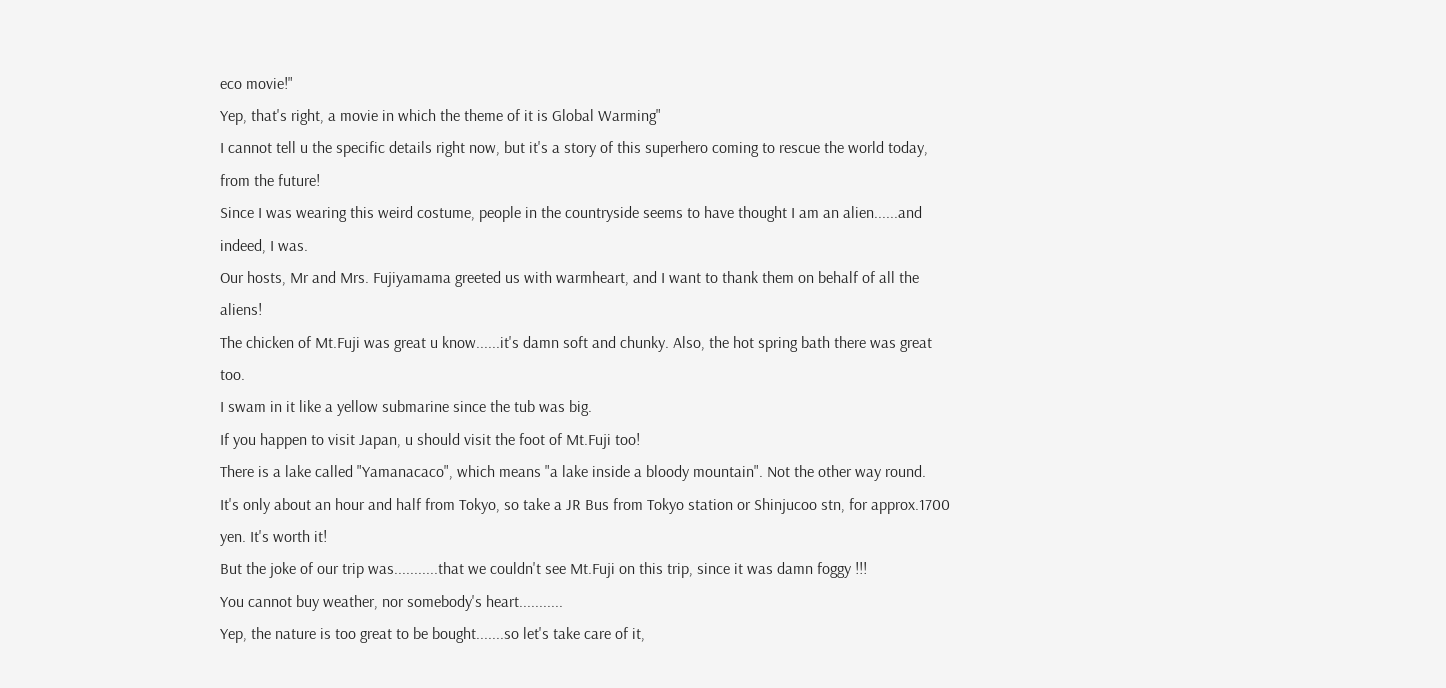eco movie!"
Yep, that's right, a movie in which the theme of it is Global Warming"
I cannot tell u the specific details right now, but it's a story of this superhero coming to rescue the world today, from the future!
Since I was wearing this weird costume, people in the countryside seems to have thought I am an alien......and indeed, I was.
Our hosts, Mr and Mrs. Fujiyamama greeted us with warmheart, and I want to thank them on behalf of all the aliens!
The chicken of Mt.Fuji was great u know......it's damn soft and chunky. Also, the hot spring bath there was great too.
I swam in it like a yellow submarine since the tub was big.
If you happen to visit Japan, u should visit the foot of Mt.Fuji too!
There is a lake called "Yamanacaco", which means "a lake inside a bloody mountain". Not the other way round.
It's only about an hour and half from Tokyo, so take a JR Bus from Tokyo station or Shinjucoo stn, for approx.1700 yen. It's worth it!
But the joke of our trip was...........that we couldn't see Mt.Fuji on this trip, since it was damn foggy !!!
You cannot buy weather, nor somebody's heart...........
Yep, the nature is too great to be bought.......so let's take care of it,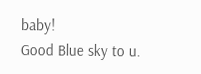baby!
Good Blue sky to u.